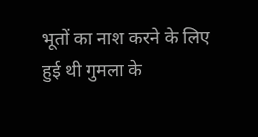भूतों का नाश करने के लिए हुई थी गुमला के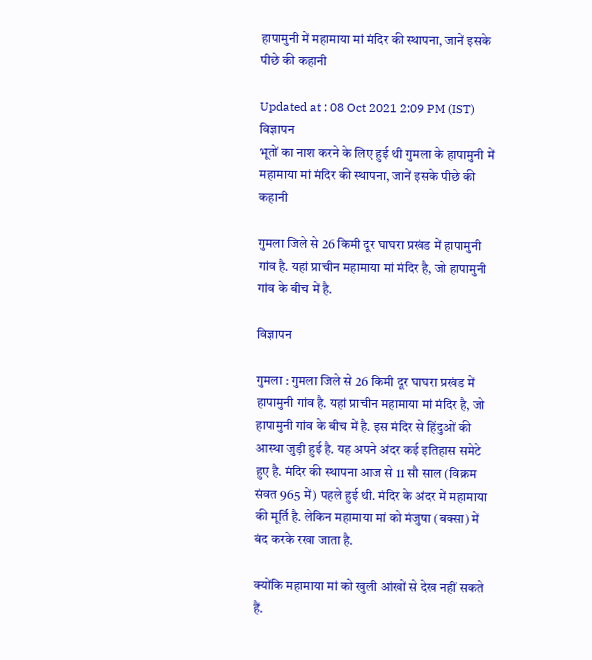हापामुनी में महामाया मां मंदिर की स्थापना, जानें इसके पीछे की कहानी

Updated at : 08 Oct 2021 2:09 PM (IST)
विज्ञापन
भूतों का नाश करने के लिए हुई थी गुमला के हापामुनी में महामाया मां मंदिर की स्थापना, जानें इसके पीछे की कहानी

गुमला जिले से 26 किमी दूर घाघरा प्रखंड में हापामुनी गांव है. यहां प्राचीन महामाया मां मंदिर है, जो हापामुनी गांव के बीच में है.

विज्ञापन

गुमला : गुमला जिले से 26 किमी दूर घाघरा प्रखंड में हापामुनी गांव है. यहां प्राचीन महामाया मां मंदिर है, जो हापामुनी गांव के बीच में है. इस मंदिर से हिंदुओं की आस्था जुड़ी हुई है. यह अपने अंदर कई इतिहास समेटे हुए है. मंदिर की स्थापना आज से 11 सौ साल (विक्रम संवत 965 में) पहले हुई थी. मंदिर के अंदर में महामाया की मूर्ति है. लेकिन महामाया मां को मंजुषा (बक्सा) में बंद करके रखा जाता है.

क्योंकि महामाया मां को खुली आंखों से देख नहीं सकते हैं.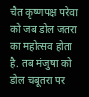चैत कृष्णपक्ष परेवा को जब डोल जतरा का महोत्सव होता है. तब मंजुषा को डोल चबूतरा पर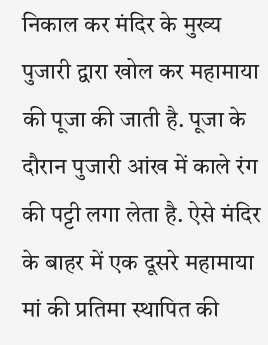निकाल कर मंदिर के मुख्य पुजारी द्वारा खोल कर महामाया की पूजा की जाती है. पूजा के दौरान पुजारी आंख में काले रंग की पट्टी लगा लेता है. ऐसे मंदिर के बाहर में एक दूसरे महामाया मां की प्रतिमा स्थापित की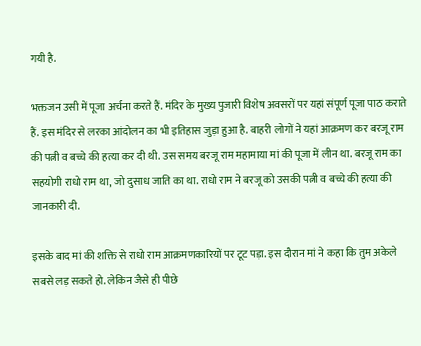गयी है.

भक्तजन उसी में पूजा अर्चना करते हैं. मंदिर के मुख्य पुजारी विशेष अवसरों पर यहां संपूर्ण पूजा पाठ कराते हैं. इस मंदिर से लरका आंदोलन का भी इतिहास जुड़ा हुआ है. बाहरी लोगों ने यहां आक्रमण कर बरजू राम की पत्नी व बच्चे की हत्या कर दी थी. उस समय बरजू राम महामाया मां की पूजा में लीन था. बरजू राम का सहयोगी राधो राम था, जो दुसाध जाति का था. राधो राम ने बरजू को उसकी पत्नी व बच्चे की हत्या की जानकारी दी.

इसके बाद मां की शक्ति से राधो राम आक्रमणकारियों पर टूट पड़ा. इस दौरान मां ने कहा कि तुम अकेले सबसे लड़ सकते हो. लेकिन जैसे ही पीछे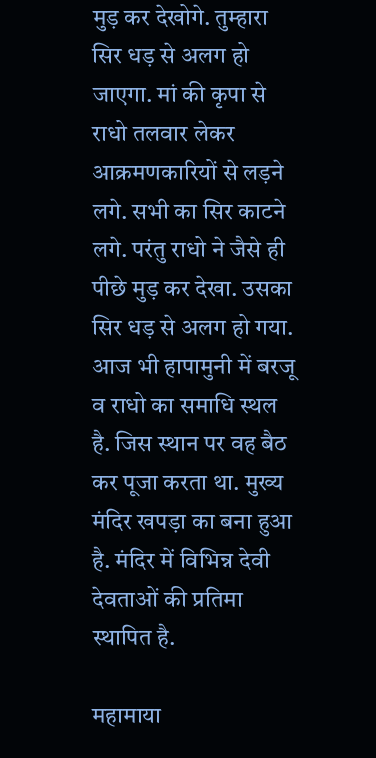मुड़ कर देखोगे. तुम्हारा सिर धड़ से अलग हो जाएगा. मां की कृपा से राधो तलवार लेकर आक्रमणकारियों से लड़ने लगे. सभी का सिर काटने लगे. परंतु राधो ने जैसे ही पीछे मुड़ कर देखा. उसका सिर धड़ से अलग हो गया. आज भी हापामुनी में बरजू व राधो का समाधि स्थल है. जिस स्थान पर वह बैठ कर पूजा करता था. मुख्य मंदिर खपड़ा का बना हुआ है. मंदिर में विभिन्न देवी देवताओं की प्रतिमा स्थापित है.

महामाया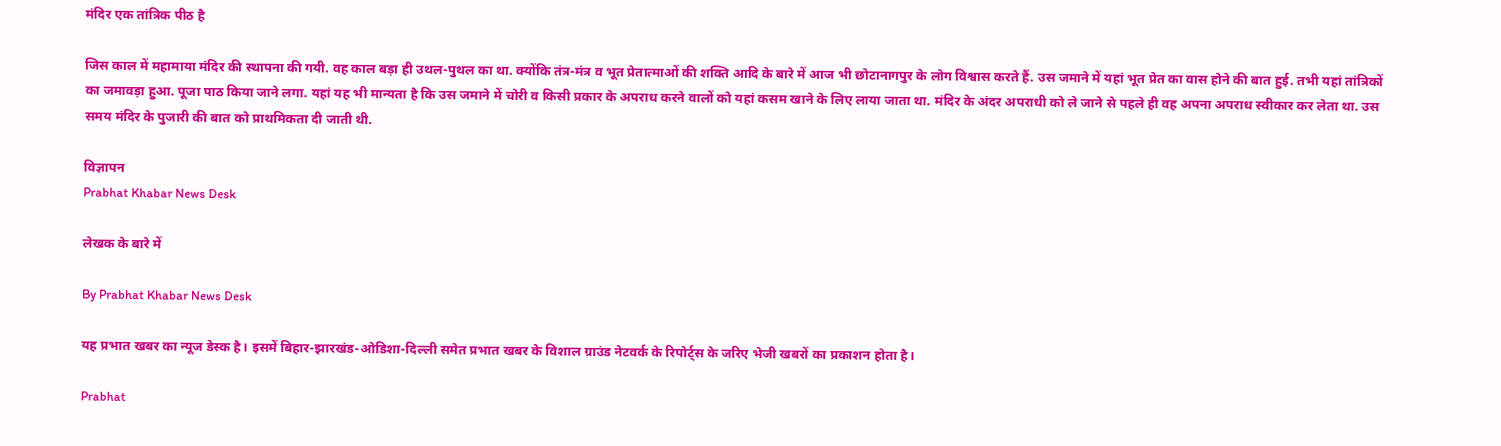मंदिर एक तांत्रिक पीठ है

जिस काल में महामाया मंदिर की स्थापना की गयी. वह काल बड़ा ही उथल-पुथल का था. क्योंकि तंत्र-मंत्र व भूत प्रेतात्माओं की शक्ति आदि के बारे में आज भी छोटानागपुर के लोग विश्वास करते हैं. उस जमाने में यहां भूत प्रेत का वास होने की बात हुई. तभी यहां तांत्रिकों का जमावड़ा हुआ. पूजा पाठ किया जाने लगा. यहां यह भी मान्यता है कि उस जमाने में चोरी व किसी प्रकार के अपराध करने वालों को यहां कसम खाने के लिए लाया जाता था. मंदिर के अंदर अपराधी को ले जाने से पहले ही वह अपना अपराध स्वीकार कर लेता था. उस समय मंदिर के पुजारी की बात को प्राथमिकता दी जाती थी.

विज्ञापन
Prabhat Khabar News Desk

लेखक के बारे में

By Prabhat Khabar News Desk

यह प्रभात खबर का न्यूज डेस्क है। इसमें बिहार-झारखंड-ओडिशा-दिल्‍ली समेत प्रभात खबर के विशाल ग्राउंड नेटवर्क के रिपोर्ट्स के जरिए भेजी खबरों का प्रकाशन होता है।

Prabhat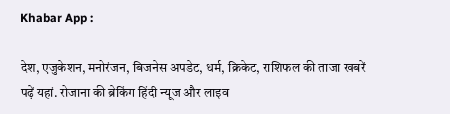Khabar App :

देश, एजुकेशन, मनोरंजन, बिजनेस अपडेट, धर्म, क्रिकेट, राशिफल की ताजा खबरें पढ़ें यहां. रोजाना की ब्रेकिंग हिंदी न्यूज और लाइव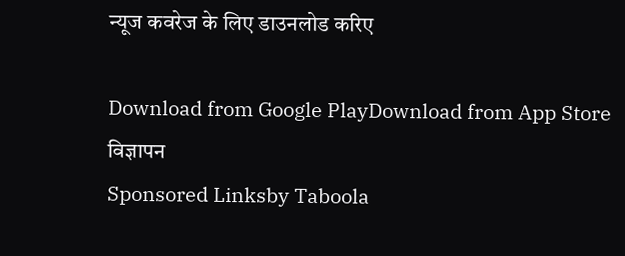न्यूज कवरेज के लिए डाउनलोड करिए

Download from Google PlayDownload from App Store
विज्ञापन
Sponsored Linksby Taboola